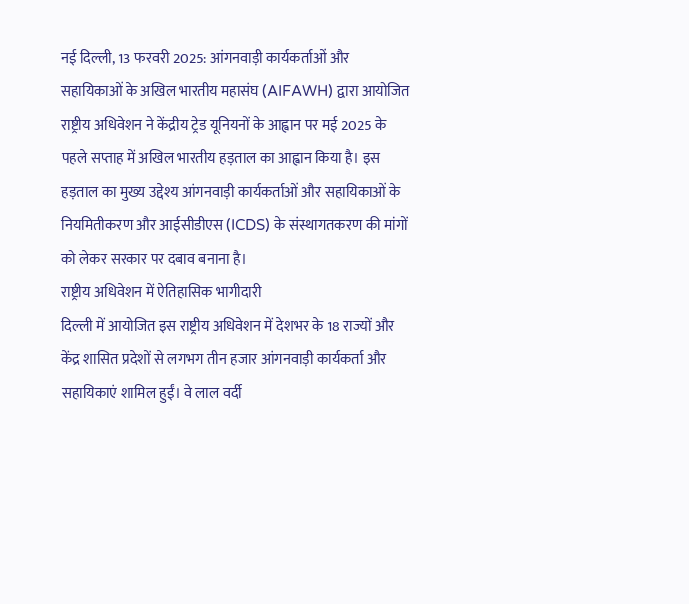नई दिल्ली, 13 फरवरी 2025: आंगनवाड़ी कार्यकर्ताओं और सहायिकाओं के अखिल भारतीय महासंघ (AIFAWH) द्वारा आयोजित राष्ट्रीय अधिवेशन ने केंद्रीय ट्रेड यूनियनों के आह्वान पर मई 2025 के पहले सप्ताह में अखिल भारतीय हड़ताल का आह्वान किया है। इस हड़ताल का मुख्य उद्देश्य आंगनवाड़ी कार्यकर्ताओं और सहायिकाओं के नियमितीकरण और आईसीडीएस (ICDS) के संस्थागतकरण की मांगों को लेकर सरकार पर दबाव बनाना है।
राष्ट्रीय अधिवेशन में ऐतिहासिक भागीदारी
दिल्ली में आयोजित इस राष्ट्रीय अधिवेशन में देशभर के 18 राज्यों और केंद्र शासित प्रदेशों से लगभग तीन हजार आंगनवाड़ी कार्यकर्ता और सहायिकाएं शामिल हुईं। वे लाल वर्दी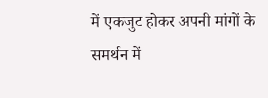में एकजुट होकर अपनी मांगों के समर्थन में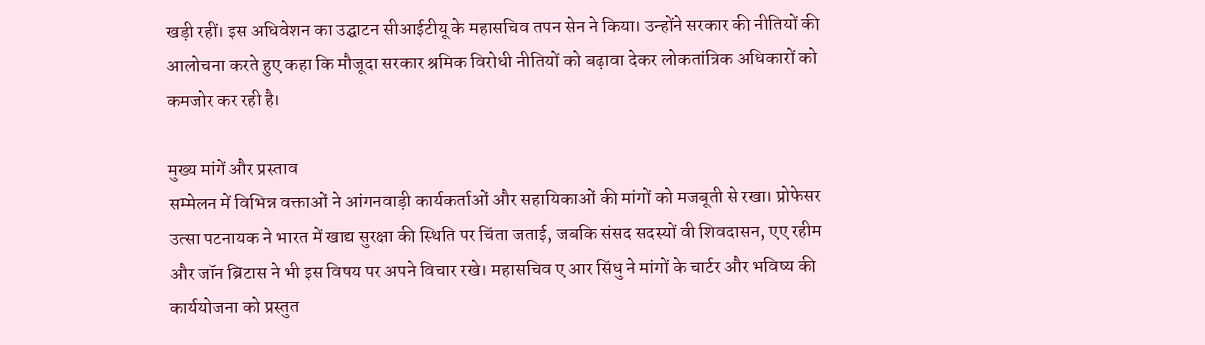खड़ी रहीं। इस अधिवेशन का उद्घाटन सीआईटीयू के महासचिव तपन सेन ने किया। उन्होंने सरकार की नीतियों की आलोचना करते हुए कहा कि मौजूदा सरकार श्रमिक विरोधी नीतियों को बढ़ावा देकर लोकतांत्रिक अधिकारों को कमजोर कर रही है।

मुख्य मांगें और प्रस्ताव
सम्मेलन में विभिन्न वक्ताओं ने आंगनवाड़ी कार्यकर्ताओं और सहायिकाओं की मांगों को मजबूती से रखा। प्रोफेसर उत्सा पटनायक ने भारत में खाद्य सुरक्षा की स्थिति पर चिंता जताई, जबकि संसद सदस्यों वी शिवदासन, एए रहीम और जॉन ब्रिटास ने भी इस विषय पर अपने विचार रखे। महासचिव ए आर सिंधु ने मांगों के चार्टर और भविष्य की कार्ययोजना को प्रस्तुत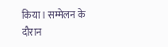किया। सम्मेलन के दौरान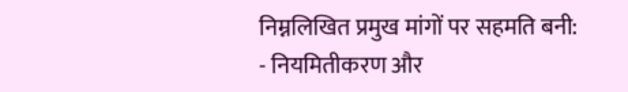निम्नलिखित प्रमुख मांगों पर सहमति बनी:
- नियमितीकरण और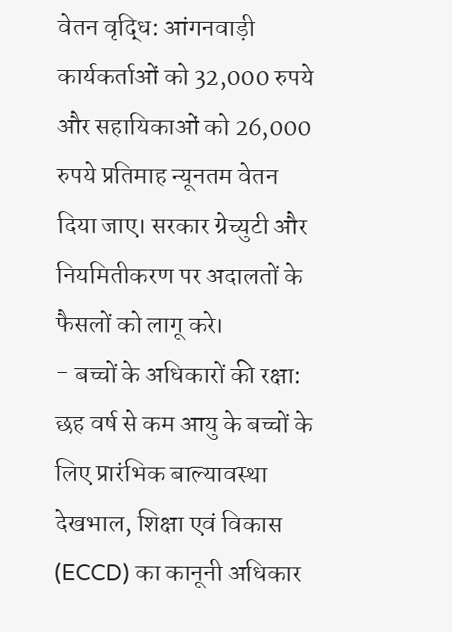वेतन वृद्धि: आंगनवाड़ी कार्यकर्ताओं को 32,000 रुपये और सहायिकाओं को 26,000 रुपये प्रतिमाह न्यूनतम वेतन दिया जाए। सरकार ग्रेच्युटी और नियमितीकरण पर अदालतों के फैसलों को लागू करे।
- बच्चों के अधिकारों की रक्षा: छह वर्ष से कम आयु के बच्चों के लिए प्रारंभिक बाल्यावस्था देखभाल, शिक्षा एवं विकास (ECCD) का कानूनी अधिकार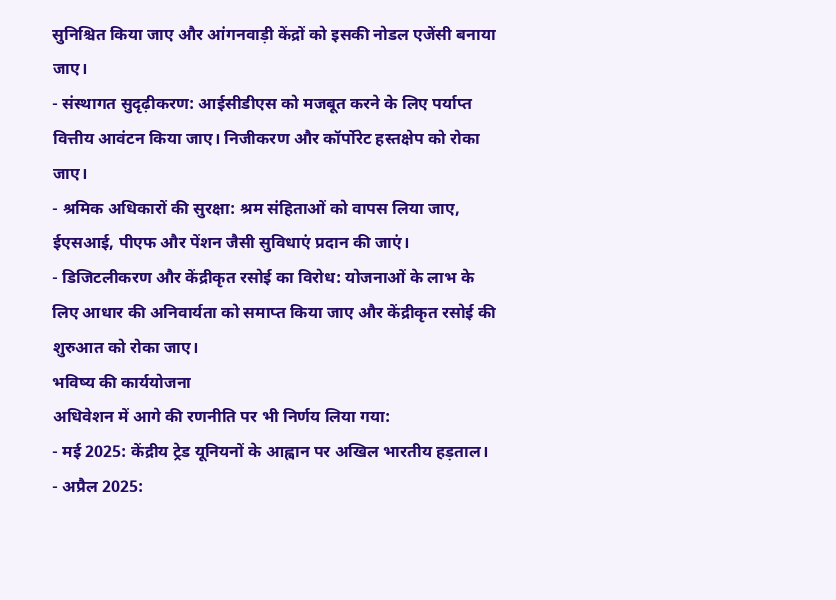सुनिश्चित किया जाए और आंगनवाड़ी केंद्रों को इसकी नोडल एजेंसी बनाया जाए।
- संस्थागत सुदृढ़ीकरण: आईसीडीएस को मजबूत करने के लिए पर्याप्त वित्तीय आवंटन किया जाए। निजीकरण और कॉर्पोरेट हस्तक्षेप को रोका जाए।
- श्रमिक अधिकारों की सुरक्षा: श्रम संहिताओं को वापस लिया जाए, ईएसआई, पीएफ और पेंशन जैसी सुविधाएं प्रदान की जाएं।
- डिजिटलीकरण और केंद्रीकृत रसोई का विरोध: योजनाओं के लाभ के लिए आधार की अनिवार्यता को समाप्त किया जाए और केंद्रीकृत रसोई की शुरुआत को रोका जाए।
भविष्य की कार्ययोजना
अधिवेशन में आगे की रणनीति पर भी निर्णय लिया गया:
- मई 2025: केंद्रीय ट्रेड यूनियनों के आह्वान पर अखिल भारतीय हड़ताल।
- अप्रैल 2025: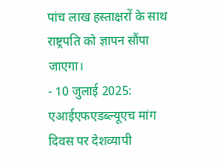पांच लाख हस्ताक्षरों के साथ राष्ट्रपति को ज्ञापन सौंपा जाएगा।
- 10 जुलाई 2025: एआईएफएडब्ल्यूएच मांग दिवस पर देशव्यापी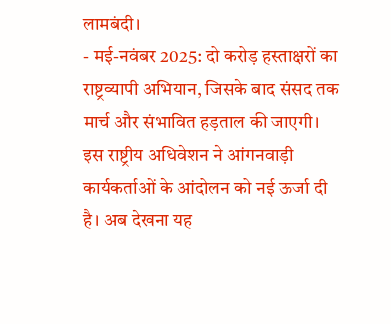लामबंदी।
- मई-नवंबर 2025: दो करोड़ हस्ताक्षरों का राष्ट्रव्यापी अभियान, जिसके बाद संसद तक मार्च और संभावित हड़ताल की जाएगी।
इस राष्ट्रीय अधिवेशन ने आंगनवाड़ी कार्यकर्ताओं के आंदोलन को नई ऊर्जा दी है। अब देखना यह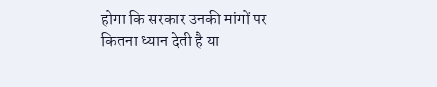होगा कि सरकार उनकी मांगों पर कितना ध्यान देती है या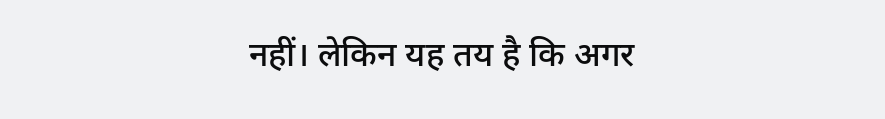नहीं। लेकिन यह तय है कि अगर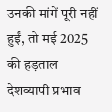उनकी मांगें पूरी नहीं हुईं, तो मई 2025 की हड़ताल देशव्यापी प्रभाव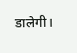डालेगी।